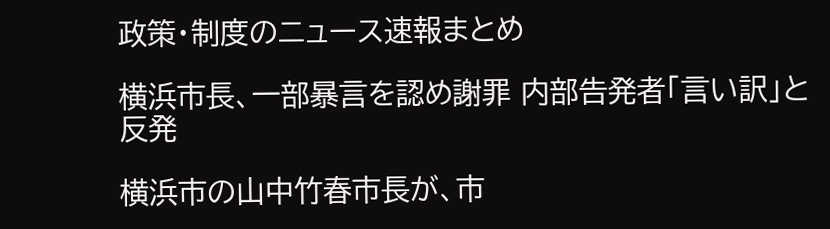政策・制度のニュース速報まとめ

横浜市長、一部暴言を認め謝罪 内部告発者「言い訳」と反発

横浜市の山中竹春市長が、市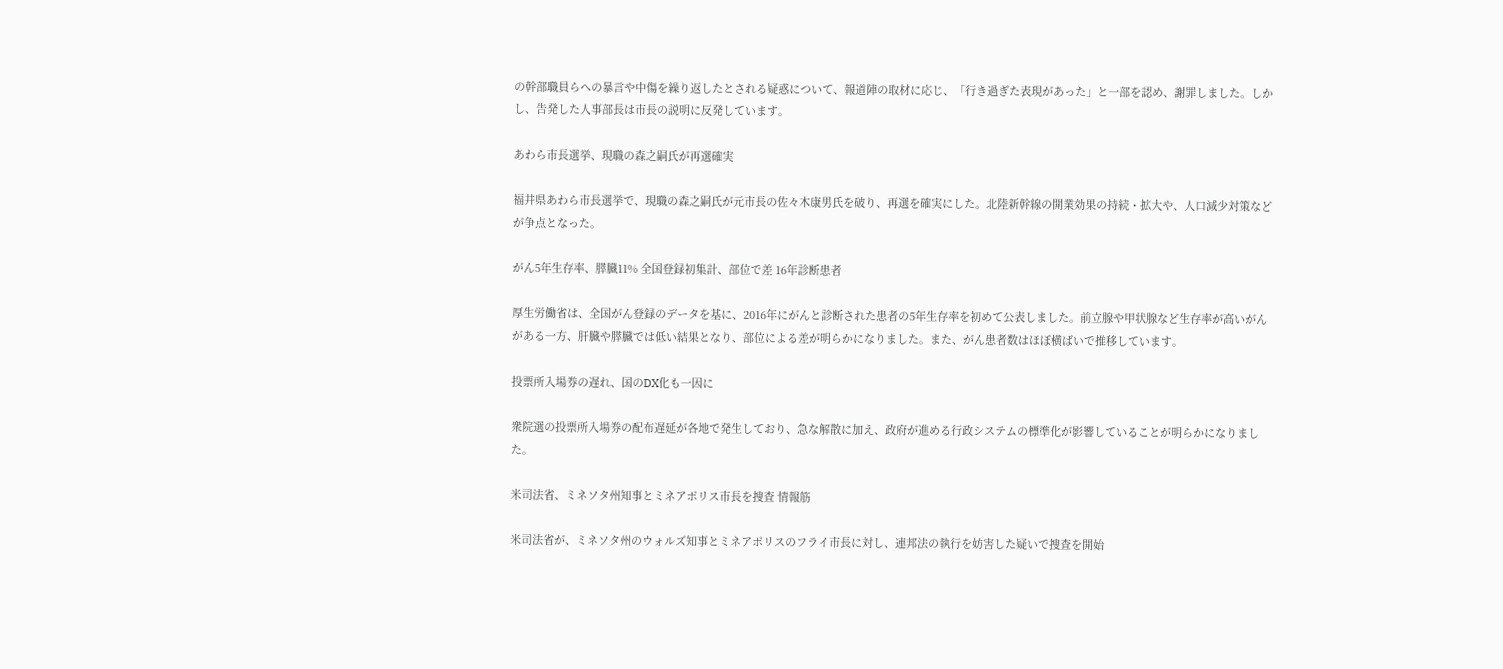の幹部職員らへの暴言や中傷を繰り返したとされる疑惑について、報道陣の取材に応じ、「行き過ぎた表現があった」と一部を認め、謝罪しました。しかし、告発した人事部長は市長の説明に反発しています。

あわら市長選挙、現職の森之嗣氏が再選確実

福井県あわら市長選挙で、現職の森之嗣氏が元市長の佐々木康男氏を破り、再選を確実にした。北陸新幹線の開業効果の持続・拡大や、人口減少対策などが争点となった。

がん5年生存率、膵臓11% 全国登録初集計、部位で差 16年診断患者

厚生労働省は、全国がん登録のデータを基に、2016年にがんと診断された患者の5年生存率を初めて公表しました。前立腺や甲状腺など生存率が高いがんがある一方、肝臓や膵臓では低い結果となり、部位による差が明らかになりました。また、がん患者数はほぼ横ばいで推移しています。

投票所入場券の遅れ、国のDX化も一因に

衆院選の投票所入場券の配布遅延が各地で発生しており、急な解散に加え、政府が進める行政システムの標準化が影響していることが明らかになりました。

米司法省、ミネソタ州知事とミネアポリス市長を捜査 情報筋

米司法省が、ミネソタ州のウォルズ知事とミネアポリスのフライ市長に対し、連邦法の執行を妨害した疑いで捜査を開始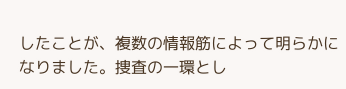したことが、複数の情報筋によって明らかになりました。捜査の一環とし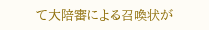て大陪審による召喚状が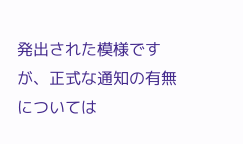発出された模様ですが、正式な通知の有無については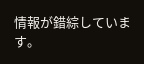情報が錯綜しています。